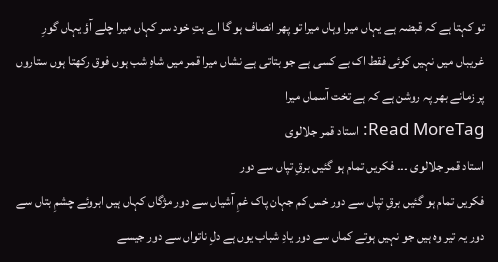تو کہتا ہے کہ قبضہ ہے یہاں میرا وہاں میرا تو پھر انصاف ہو گا اے بتِ خود سر کہاں میرا چلے آؤ یہاں گورِ غریباں میں نہیں کوئی فقط اک بے کسی ہے جو بتاتی ہے نشاں میرا قمر میں شاہِ شب ہوں فوق رکھتا ہوں ستاروں پر زمانے بھر پہ روشن ہے کہ ہے تخت آسماں میرا
Read MoreTag: استاد قمر جلالوی
استاد قمر جلالوی ۔۔۔ فکریں تمام ہو گئیں برقِ تپاں سے دور
فکریں تمام ہو گئیں برقِ تپاں سے دور خس کم جہان پاک غمِ آشیاں سے دور مژگاں کہاں ہیں ابروئے چشمِ بتاں سے دور یہ تیر وہ ہیں جو نہیں ہوتے کماں سے دور یادِ شباب یوں ہے دلِ ناتواں سے دور جیسے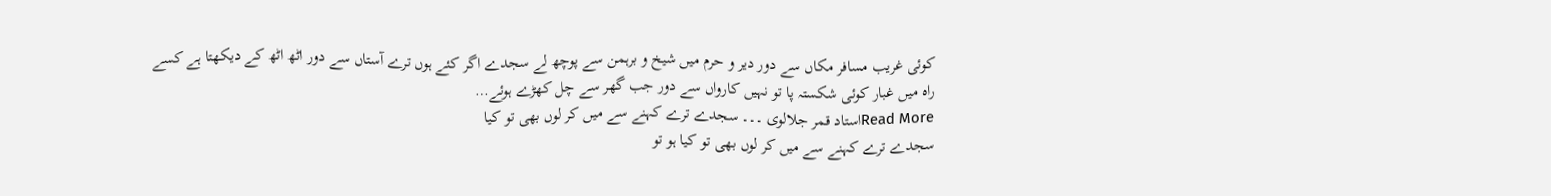کوئی غریب مسافر مکاں سے دور دیر و حرم میں شیخ و برہمن سے پوچھ لے سجدے اگر کئے ہوں ترے آستاں سے دور اٹھ اٹھ کے دیکھتا ہے کسے راہ میں غبار کوئی شکستہ پا تو نہیں کارواں سے دور جب گھر سے چل کھڑے ہوئے…
Read Moreاستاد قمر جلالوی ۔۔۔ سجدے ترے کہنے سے میں کر لوں بھی تو کیا
سجدے ترے کہنے سے میں کر لوں بھی تو کیا ہو تو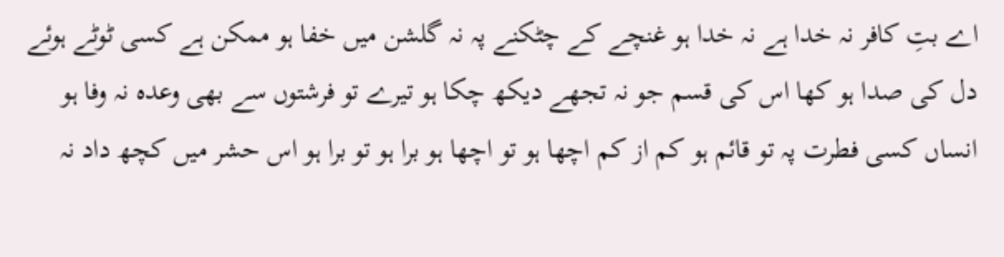اے بتِ کافر نہ خدا ہے نہ خدا ہو غنچے کے چٹکنے پہ نہ گلشن میں خفا ہو ممکن ہے کسی ٹوٹے ہوئے دل کی صدا ہو کھا اس کی قسم جو نہ تجھے دیکھ چکا ہو تیرے تو فرشتوں سے بھی وعدہ نہ وفا ہو انساں کسی فطرت پہ تو قائم ہو کم از کم اچھا ہو تو اچھا ہو برا ہو تو برا ہو اس حشر میں کچھ داد نہ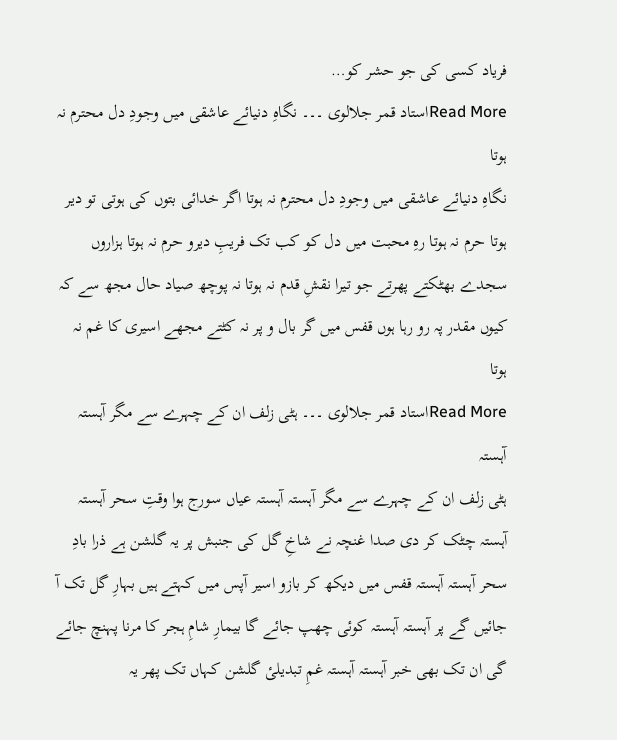فریاد کسی کی جو حشر کو…
Read Moreاستاد قمر جلالوی ۔۔۔ نگاہِ دنیائے عاشقی میں وجودِ دل محترم نہ ہوتا
نگاہِ دنیائے عاشقی میں وجودِ دل محترم نہ ہوتا اگر خدائی بتوں کی ہوتی تو دیر ہوتا حرم نہ ہوتا رہِ محبت میں دل کو کب تک فریبِ دیرو حرم نہ ہوتا ہزاروں سجدے بھٹکتے پھرتے جو تیرا نقشِ قدم نہ ہوتا نہ پوچھ صیاد حال مجھ سے کہ کیوں مقدر پہ رو رہا ہوں قفس میں گر بال و پر نہ کٹتے مجھے اسیری کا غم نہ ہوتا
Read Moreاستاد قمر جلالوی ۔۔۔ ہٹی زلف ان کے چہرے سے مگر آہستہ آہستہ
ہٹی زلف ان کے چہرے سے مگر آہستہ آہستہ عیاں سورج ہوا وقتِ سحر آہستہ آہستہ چٹک کر دی صدا غنچہ نے شاخِ گل کی جنبش پر یہ گلشن ہے ذرا بادِ سحر آہستہ آہستہ قفس میں دیکھ کر بازو اسیر آپس میں کہتے ہیں بہارِ گل تک آ جائیں گے پر آہستہ آہستہ کوئی چھپ جائے گا بیمارِ شامِ ہجر کا مرنا پہنچ جائے گی ان تک بھی خبر آہستہ آہستہ غمِ تبدیلیٔ گلشن کہاں تک پھر یہ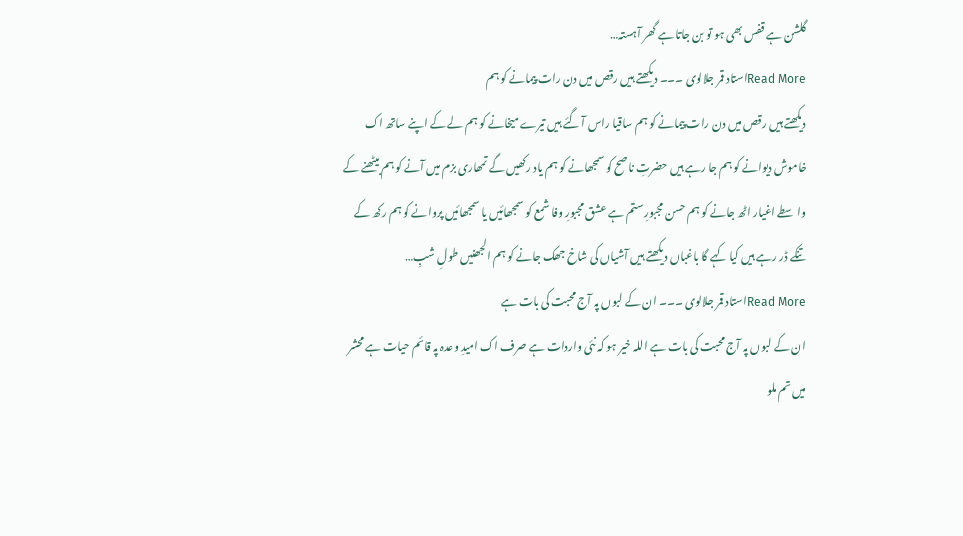گلشن ہے قفس بھی ہو تو بن جاتا ہے گھر آہستہ…
Read Moreاستاد قمر جلالوی ۔۔۔ دیکھتے ہیں رقص میں دن رات پیمانے کو ہم
دیکھتے ہیں رقص میں دن رات پیمانے کو ہم ساقیا راس آ گئے ہیں تیرے میخانے کو ہم لے کے اپنے ساتھ اک خاموش دیوانے کو ہم جا رہے ہیں حضرتِ ناصح کو سمجھانے کو ہم یاد رکھیں گے تمھاری بزم میں آنے کو ہم بیٹھنے کے واسطے اغیار اٹھ جانے کو ہم حسن مجبورِ ستم ہے عشق مجبورِ وفا شمع کو سمجھائیں یا سمجھائیں پروانے کو ہم رکھ کے تنکے ڈر رہے ہیں کیا کہے گا باغباں دیکھتے ہیں آشیاں کی شاخ جھک جانے کو ہم الجھنیں طولِ شبِ…
Read Moreاستاد قمر جلالوی ۔۔۔ ان کے لبوں پہ آج محبت کی بات ہے
ان کے لبوں پہ آج محبت کی بات ہے اللہ خیر ہو کہ نئی واردات ہے صرف اک امیدِ وعدہ پہ قائم حیات ہے محشر میں تم ملو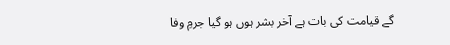گے قیامت کی بات ہے آخر بشر ہوں ہو گیا جرمِ وفا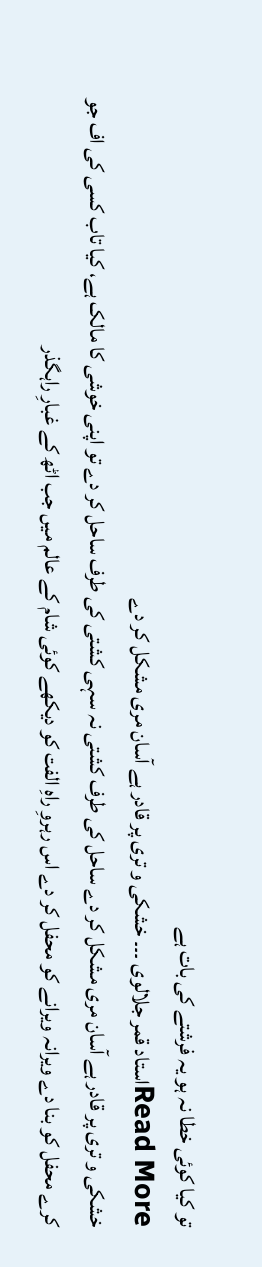تو کیا کوئی خطا نہ ہو یہ فرشتے کی بات ہے
Read Moreاستاد قمر جلالوی ۔۔۔ خشکی و تری پر قادر ہے آسان مری مشکل کر دے
خشکی و تری پر قادر ہے آسان مری مشکل کر دے ساحل کی طرف کشتی نہ سہی کشتی کی طرف ساحل کر دے تو اپنی خوشی کا مالک ہے، کیا تاب کسی کی اف جو کرے محفل کو بنا دے ویرانہ ویرانے کو محفل کر دے اس رہروِ راہِ الفت کو دیکھے کوئی شام کے عالم میں جب اٹھ کے غبارِ راہگذر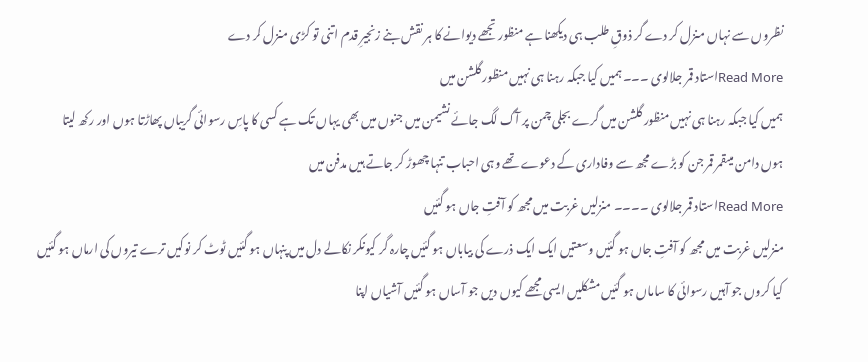نظروں سے نہاں منزل کر دے گر ذوقِ طلب ہی دیکھنا ہے منظور تجھے دیوانے کا ہر نقش بنے زنجیرِ قدم اتنی تو کڑی منزل کر دے
Read Moreاستاد قمر جلالوی ۔۔۔ ہمیں کیا جبکہ رہنا ہی نہیں منظور گلشن میں
ہمیں کیا جبکہ رہنا ہی نہیں منظور گلشن میں گرے بجلی چمن پر آگ لگ جائے نشیمن میں جنوں میں بھی یہاں تک ہے کسی کا پاسِ رسوائی گریباں پھاڑتا ہوں اور رکھ لیتا ہوں دامن میںقمر قمر جن کو بڑے مجھ سے وفاداری کے دعوے تھے وہی احباب تنہا چھوڑ کر جاتے ہیں مدفن میں
Read Moreاستاد قمر جلالوی ۔۔۔۔ منزلیں غربت میں مجھ کو آفتِ جاں ہو گئیں
منزلیں غربت میں مجھ کو آفتِ جاں ہو گئیں وسعتیں ایک ایک ذرے کی بیاباں ہو گئیں چارہ گر کیونکر نکالے دل میں پنہاں ہو گئیں ٹوٹ کر نوکیں ترے تیروں کی ارماں ہو گئیں کیا کروں جو آہیں رسوائی کا ساماں ہو گئیں مشکلیں ایسی مجھے کیوں دیں جو آساں ہو گئیں آشیاں اپنا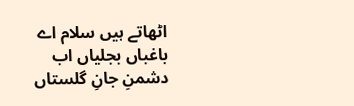اٹھاتے ہیں سلام اے باغباں بجلیاں اب دشمنِ جانِ گلستاں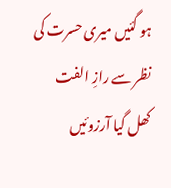ہو گئیں میری حسرت کی نظر سے رازِ الفت کھل گیا آرزوئیں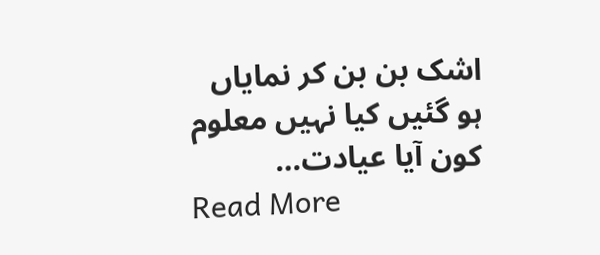اشک بن بن کر نمایاں ہو گئیں کیا نہیں معلوم کون آیا عیادت…
Read More